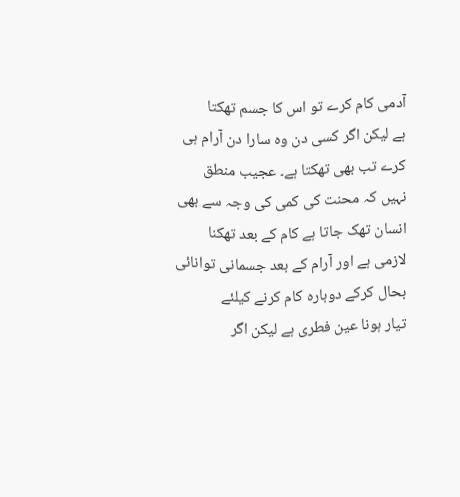آدمی کام کرے تو اس کا جسم تھکتا
ہے لیکن اگر کسی دن وہ سارا دن آرام ہی کرے تب بھی تھکتا ہے۔ عجیب منطق
نہیں کہ محنت کی کمی کی وجہ سے بھی انسان تھک جاتا ہے کام کے بعد تھکنا
لازمی ہے اور آرام کے بعد جسمانی توانائی بحال کرکے دوبارہ کام کرنے کیلئے
تیار ہونا عین فطری ہے لیکن اگر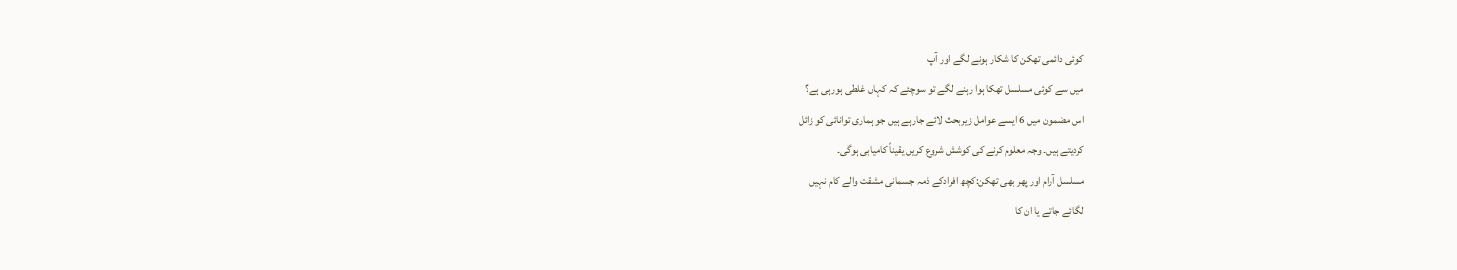کوئی دائمی تھکن کا شکار ہونے لگے اور آپ
میں سے کوئی مسلسل تھکا ہوا رہنے لگے تو سوچئے کہ کہاں غلطی ہورہی ہے؟
اس مضمون میں 6 ایسے عوامل زیربحث لائے جارہے ہیں جو ہماری توانائی کو زائل
کردیتے ہیں۔ وجہ معلوم کرنے کی کوشش شروع کریں یقیناً کامیابی ہوگی۔
مسلسل آرام اور پھر بھی تھکن:کچھ افرادکے ذمہ جسمانی مشقت والے کام نہیں
لگائے جاتے یا ان کا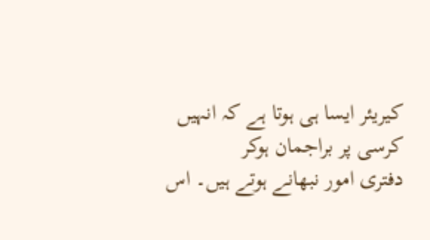کیریئر ایسا ہی ہوتا ہے کہ انہیں کرسی پر براجمان ہوکر
دفتری امور نبھانے ہوتے ہیں۔ اس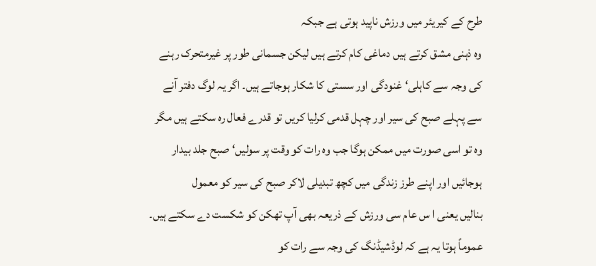طرح کے کیریئر میں ورزش ناپید ہوتی ہے جبکہ
وہ ذہنی مشق کرتے ہیں دماغی کام کرتے ہیں لیکن جسمانی طور پر غیرمتحرک رہنے
کی وجہ سے کاہلی‘ غنودگی اور سستی کا شکار ہوجاتے ہیں۔ اگر یہ لوگ دفتر آنے
سے پہلے صبح کی سیر اور چہل قدمی کرلیا کریں تو قدرے فعال رہ سکتے ہیں مگر
وہ تو اسی صورت میں ممکن ہوگا جب وہ رات کو وقت پر سولیں‘ صبح جلد بیدار
ہوجائیں اور اپنے طرز زندگی میں کچھ تبدیلی لاکر صبح کی سیر کو معمول
بنالیں یعنی ا س عام سی ورزش کے ذریعہ بھی آپ تھکن کو شکست دے سکتے ہیں۔
عموماً ہوتا یہ ہے کہ لوڈشیڈنگ کی وجہ سے رات کو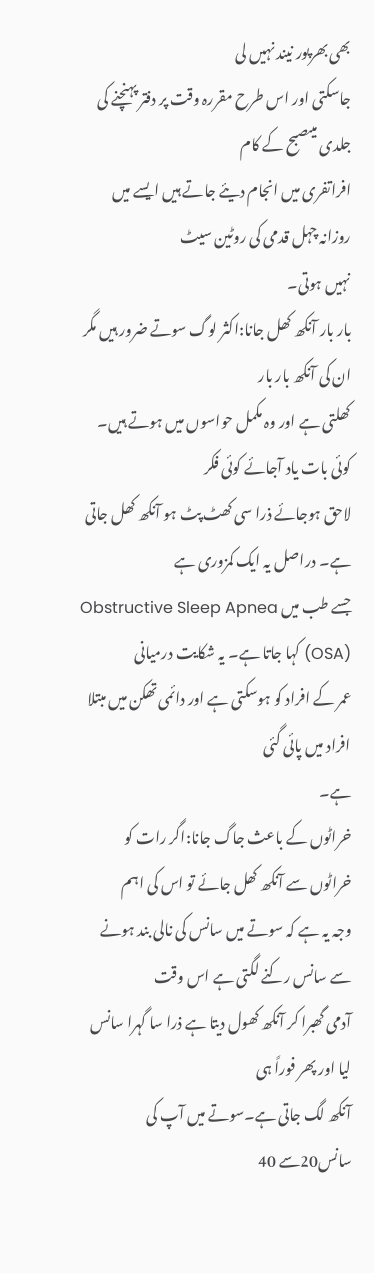بھی بھرپور نیند نہیں لی
جاسکتی اور اس طرح مقررہ وقت پر دفتر پہنچنے کی جلدی میںصبح کے کام
افراتفری میں انجام دیئے جاتے ہیں ایسے میں روزانہ چہل قدمی کی روٹین سیٹ
نہیں ہوتی۔
بار بار آنکھ کھل جانا:اکثر لوگ سوتے ضرور ہیں مگر ان کی آنکھ بار بار
کھلتی ہے اور وہ مکمل حواسوں میں ہوتے ہیں۔ کوئی بات یاد آجائے کوئی فکر
لاحق ہوجائے ذرا سی کھٹ پٹ ہو آنکھ کھل جاتی ہے۔ دراصل یہ ایک کمزوری ہے
جسے طب میں Obstructive Sleep Apnea (OSA) کہا جاتا ہے۔ یہ شکایت درمیانی
عمر کے افراد کو ہوسکتی ہے اور دائمی تھکن میں مبتلا افراد میں پائی گئی
ہے۔
خراٹوں کے باعث جاگ جانا:اگر رات کو خراٹوں سے آنکھ کھل جائے تو اس کی اہم
وجہ یہ ہے کہ سوتے میں سانس کی نالی بند ہونے سے سانس رکنے لگتی ہے اس وقت
آدمی گھبرا کر آنکھ کھول دیتا ہے ذرا سا گہرا سانس لیا اور پھر فوراً ہی
آنکھ لگ جاتی ہے۔سوتے میں آپ کی سانس20سے 40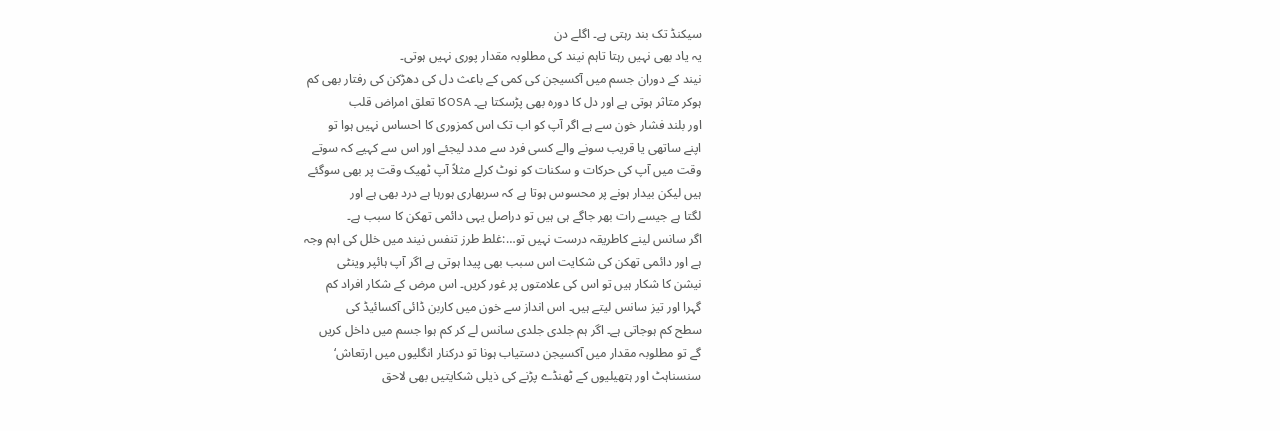سیکنڈ تک بند رہتی ہے۔ اگلے دن
یہ یاد بھی نہیں رہتا تاہم نیند کی مطلوبہ مقدار پوری نہیں ہوتی۔
نیند کے دوران جسم میں آکسیجن کی کمی کے باعث دل کی دھڑکن کی رفتار بھی کم
ہوکر متاثر ہوتی ہے اور دل کا دورہ بھی پڑسکتا ہے۔ OSAکا تعلق امراض قلب
اور بلند فشار خون سے ہے اگر آپ کو اب تک اس کمزوری کا احساس نہیں ہوا تو
اپنے ساتھی یا قریب سونے والے کسی فرد سے مدد لیجئے اور اس سے کہیے کہ سوتے
وقت میں آپ کی حرکات و سکنات کو نوٹ کرلے مثلاً آپ ٹھیک وقت پر بھی سوگئے
ہیں لیکن بیدار ہونے پر محسوس ہوتا ہے کہ سربھاری ہورہا ہے درد بھی ہے اور
لگتا ہے جیسے رات بھر جاگے ہی ہیں تو دراصل یہی دائمی تھکن کا سبب ہے۔
اگر سانس لینے کاطریقہ درست نہیں تو…:غلط طرز تنفس نیند میں خلل کی اہم وجہ
ہے اور دائمی تھکن کی شکایت اس سبب بھی پیدا ہوتی ہے اگر آپ ہائپر وینٹی
نیشن کا شکار ہیں تو اس کی علامتوں پر غور کریں۔ اس مرض کے شکار افراد کم
گہرا اور تیز سانس لیتے ہیں۔ اس انداز سے خون میں کاربن ڈائی آکسائیڈ کی
سطح کم ہوجاتی ہے۔ اگر ہم جلدی جلدی سانس لے کر کم ہوا جسم میں داخل کریں
گے تو مطلوبہ مقدار میں آکسیجن دستیاب ہونا تو درکنار انگلیوں میں ارتعاش‘
سنسناہٹ اور ہتھیلیوں کے ٹھنڈے پڑنے کی ذیلی شکایتیں بھی لاحق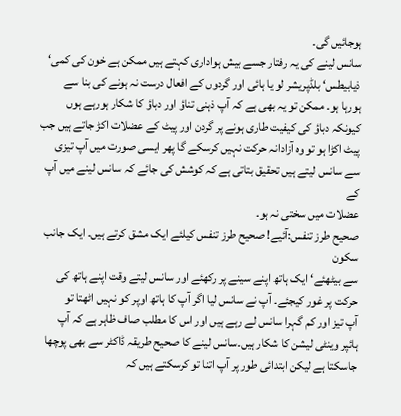ہوجائیں گی۔
سانس لینے کی یہ رفتار جسے بیش ہواداری کہتے ہیں ممکن ہے خون کی کمی‘
ذیابیطس‘ بلڈپریشر لو یا ہائی اور گردوں کے افعال درست نہ ہونے کی بنا سے
ہورہا ہو۔ ممکن تو یہ بھی ہے کہ آپ ذہنی تناؤ اور دباؤ کا شکار ہورہے ہوں
کیونکہ دباؤ کی کیفیت طاری ہونے پر گردن اور پیٹ کے عضلات اکڑ جاتے ہیں جب
پیٹ اکڑا ہو تو وہ آزادانہ حرکت نہیں کرسکے گا پھر ایسی صورت میں آپ تیزی
سے سانس لیتے ہیں تحقیق بتاتی ہے کہ کوشش کی جائے کہ سانس لینے میں آپ کے
عضلات میں سختی نہ ہو۔
صحیح طرز تنفس:آئیے! صحیح طرز تنفس کیلئے ایک مشق کرتے ہیں۔ ایک جانب سکون
سے بیٹھئے‘ ایک ہاتھ اپنے سینے پر رکھئے اور سانس لیتے وقت اپنے ہاتھ کی
حرکت پر غور کیجئے۔ آپ نے سانس لیا اگر آپ کا ہاتھ اوپر کو نہیں اٹھتا تو
آپ تیز اور کم گہرا سانس لے رہے ہیں اور اس کا مطلب صاف ظاہر ہے کہ آپ
ہائپر وینٹی لیشن کا شکار ہیں۔سانس لینے کا صحیح طریقہ ڈاکٹر سے بھی پوچھا
جاسکتا ہے لیکن ابتدائی طور پر آپ اتنا تو کرسکتے ہیں کہ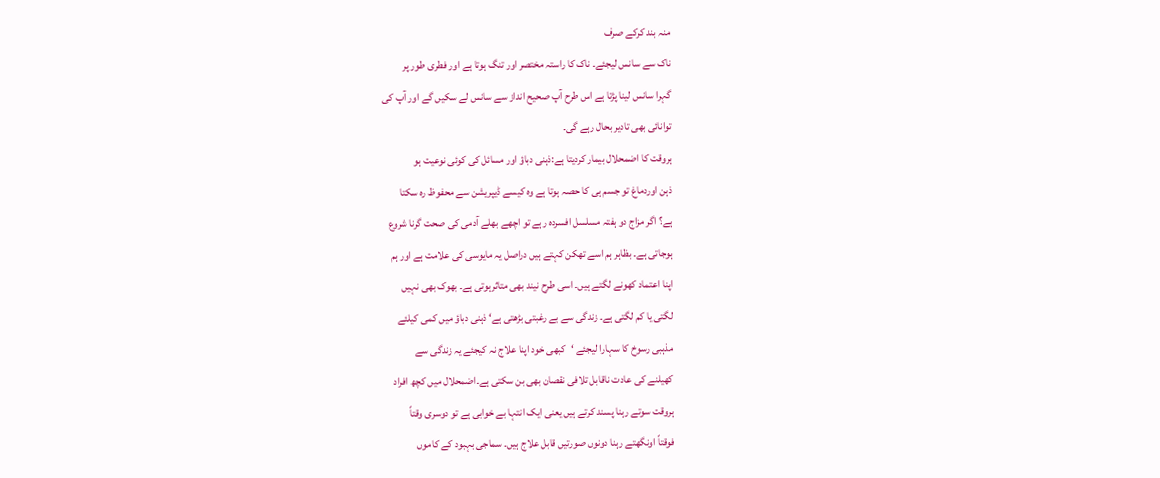منہ بند کرکے صرف
ناک سے سانس لیجئے۔ ناک کا راستہ مختصر اور تنگ ہوتا ہے اور فطری طور پر
گہرا سانس لینا پڑتا ہے اس طرح آپ صحیح انداز سے سانس لے سکیں گے اور آپ کی
توانائی بھی تادیر بحال رہے گی۔
ہروقت کا اضمحلال بیمار کردیتا ہے:ذہنی دباؤ اور مسائل کی کوئی نوعیت ہو
ذہن اوردماغ تو جسم ہی کا حصہ ہوتا ہے وہ کیسے ڈیپریشن سے محفوظ رہ سکتا
ہے؟ اگر مزاج دو ہفتہ مسلسل افسردہ رہے تو اچھے بھلے آدمی کی صحت گرنا شروع
ہوجاتی ہے۔ بظاہر ہم اسے تھکن کہتے ہیں دراصل یہ مایوسی کی علامت ہے اور ہم
اپنا اعتماد کھونے لگتے ہیں۔ اسی طرح نیند بھی متاثرہوتی ہے۔ بھوک بھی نہیں
لگتی یا کم لگتی ہے۔ زندگی سے بے رغبتی بڑھتی ہے‘ ذہنی دباؤ میں کمی کیلئے
مذہبی رسوخ کا سہارا لیجئے ‘کبھی خود اپنا علاج نہ کیجئے یہ زندگی سے
کھیلنے کی عادت ناقابل تلافی نقصان بھی بن سکتی ہے۔اضمحلال میں کچھ افراد
ہروقت سوتے رہنا پسند کرتے ہیں یعنی ایک انتہا بے خوابی ہے تو دوسری وقتاً
فوقتاً اونگھتے رہنا دونوں صورتیں قابل علاج ہیں۔ سماجی بہبود کے کاموں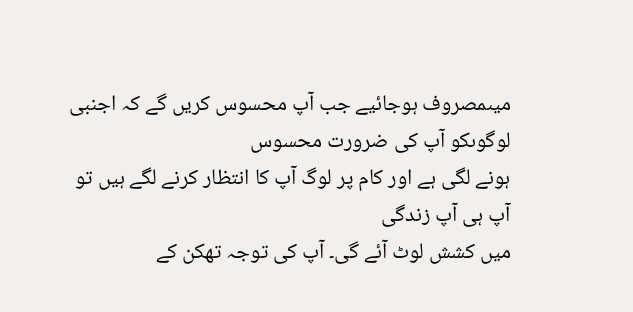میںمصروف ہوجائیے جب آپ محسوس کریں گے کہ اجنبی لوگوںکو آپ کی ضرورت محسوس
ہونے لگی ہے اور کام پر لوگ آپ کا انتظار کرنے لگے ہیں تو آپ ہی آپ زندگی
میں کشش لوٹ آئے گی۔ آپ کی توجہ تھکن کے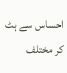احساس سے ہٹ کر مختلف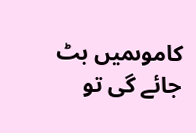کاموںمیں بٹ
جائے گی تو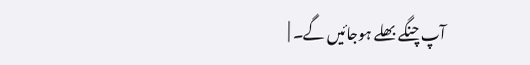آپ چنگے بھلے ہوجائیں گے۔ |